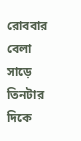রোববার বেলা সাড়ে তিনটার দিকে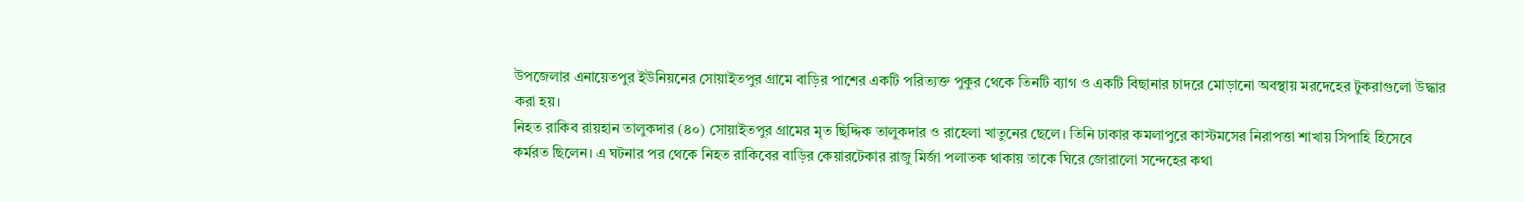উপজেলার এনায়েতপুর ইউনিয়নের সোয়াইতপুর গ্রামে বাড়ির পাশের একটি পরিত্যক্ত পুকুর থেকে তিনটি ব্যাগ ও একটি বিছানার চাদরে মোড়ানো অবস্থায় মরদেহের টুকরাগুলো উদ্ধার করা হয়।
নিহত রাকিব রায়হান তালুকদার (৪০) সোয়াইতপুর গ্রামের মৃত ছিদ্দিক তালুকদার ও রাহেলা খাতুনের ছেলে। তিনি ঢাকার কমলাপুরে কাস্টমসের নিরাপত্তা শাখায় সিপাহি হিসেবে কর্মরত ছিলেন। এ ঘটনার পর থেকে নিহত রাকিবের বাড়ির কেয়ারটেকার রাজু মির্জা পলাতক থাকায় তাকে ঘিরে জোরালো সন্দেহের কথা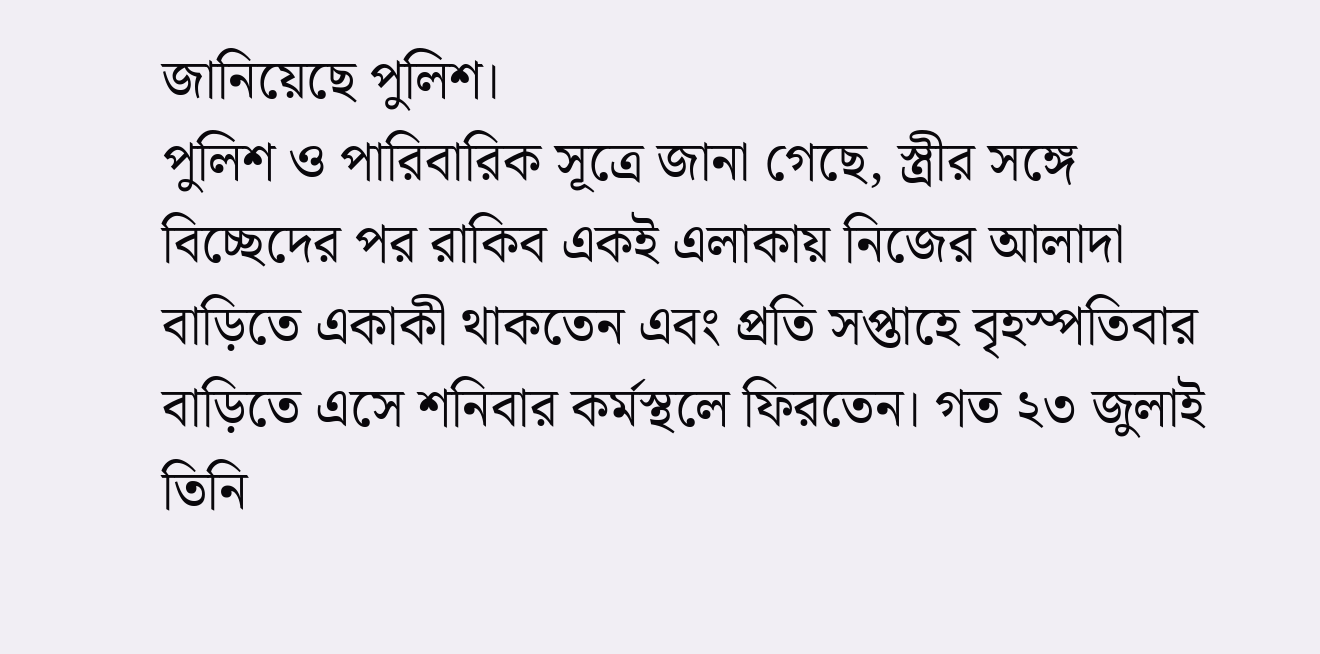জানিয়েছে পুলিশ।
পুলিশ ও পারিবারিক সূত্রে জানা গেছে, স্ত্রীর সঙ্গে বিচ্ছেদের পর রাকিব একই এলাকায় নিজের আলাদা বাড়িতে একাকী থাকতেন এবং প্রতি সপ্তাহে বৃহস্পতিবার বাড়িতে এসে শনিবার কর্মস্থলে ফিরতেন। গত ২৩ জুলাই তিনি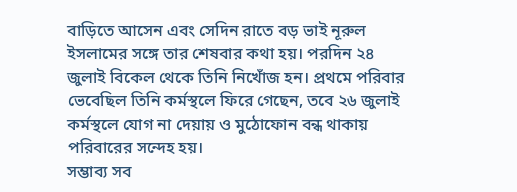বাড়িতে আসেন এবং সেদিন রাতে বড় ভাই নূরুল ইসলামের সঙ্গে তার শেষবার কথা হয়। পরদিন ২৪ জুলাই বিকেল থেকে তিনি নিখোঁজ হন। প্রথমে পরিবার ভেবেছিল তিনি কর্মস্থলে ফিরে গেছেন, তবে ২৬ জুলাই কর্মস্থলে যোগ না দেয়ায় ও মুঠোফোন বন্ধ থাকায় পরিবারের সন্দেহ হয়।
সম্ভাব্য সব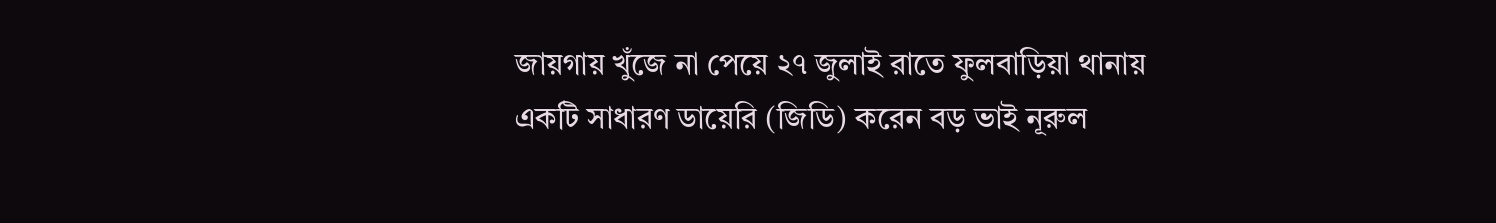জায়গায় খুঁজে না পেয়ে ২৭ জুলাই রাতে ফুলবাড়িয়া থানায় একটি সাধারণ ডায়েরি (জিডি) করেন বড় ভাই নূরুল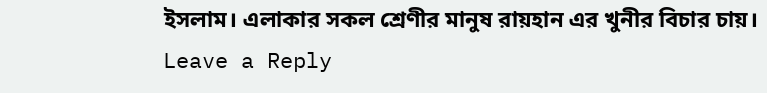ইসলাম। এলাকার সকল শ্রেণীর মানুষ রায়হান এর খুনীর বিচার চায়।
Leave a Reply